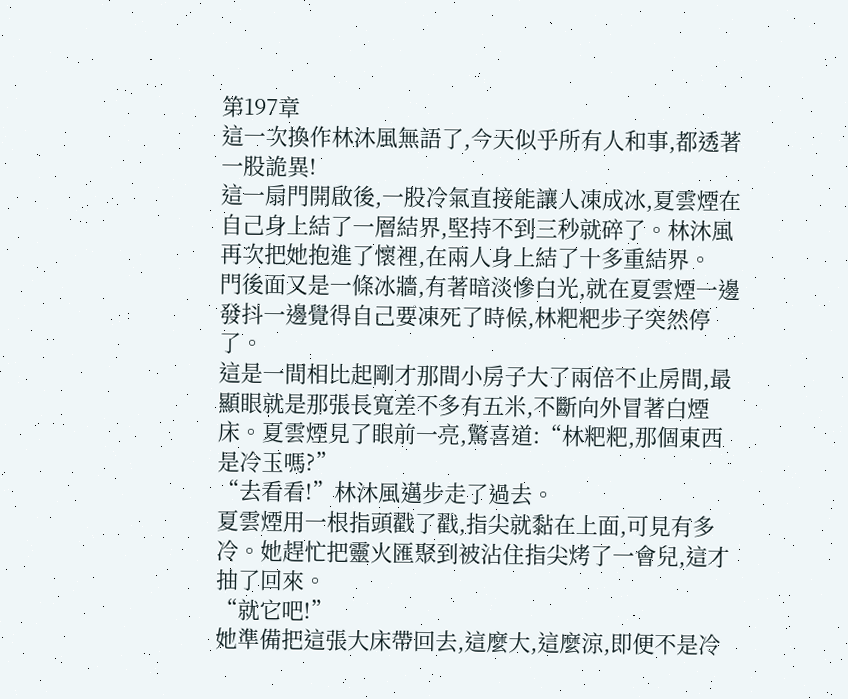第197章
這一次換作林沐風無語了,今天似乎所有人和事,都透著一股詭異!
這一扇門開啟後,一股冷氣直接能讓人凍成冰,夏雲煙在自己身上結了一層結界,堅持不到三秒就碎了。林沐風再次把她抱進了懷裡,在兩人身上結了十多重結界。
門後面又是一條冰牆,有著暗淡慘白光,就在夏雲煙一邊發抖一邊覺得自己要凍死了時候,林粑粑步子突然停了。
這是一間相比起剛才那間小房子大了兩倍不止房間,最顯眼就是那張長寬差不多有五米,不斷向外冒著白煙床。夏雲煙見了眼前一亮,驚喜道:“林粑粑,那個東西是冷玉嗎?”
“去看看!”林沐風邁步走了過去。
夏雲煙用一根指頭戳了戳,指尖就黏在上面,可見有多冷。她趕忙把靈火匯聚到被沾住指尖烤了一會兒,這才抽了回來。
“就它吧!”
她準備把這張大床帶回去,這麼大,這麼涼,即便不是冷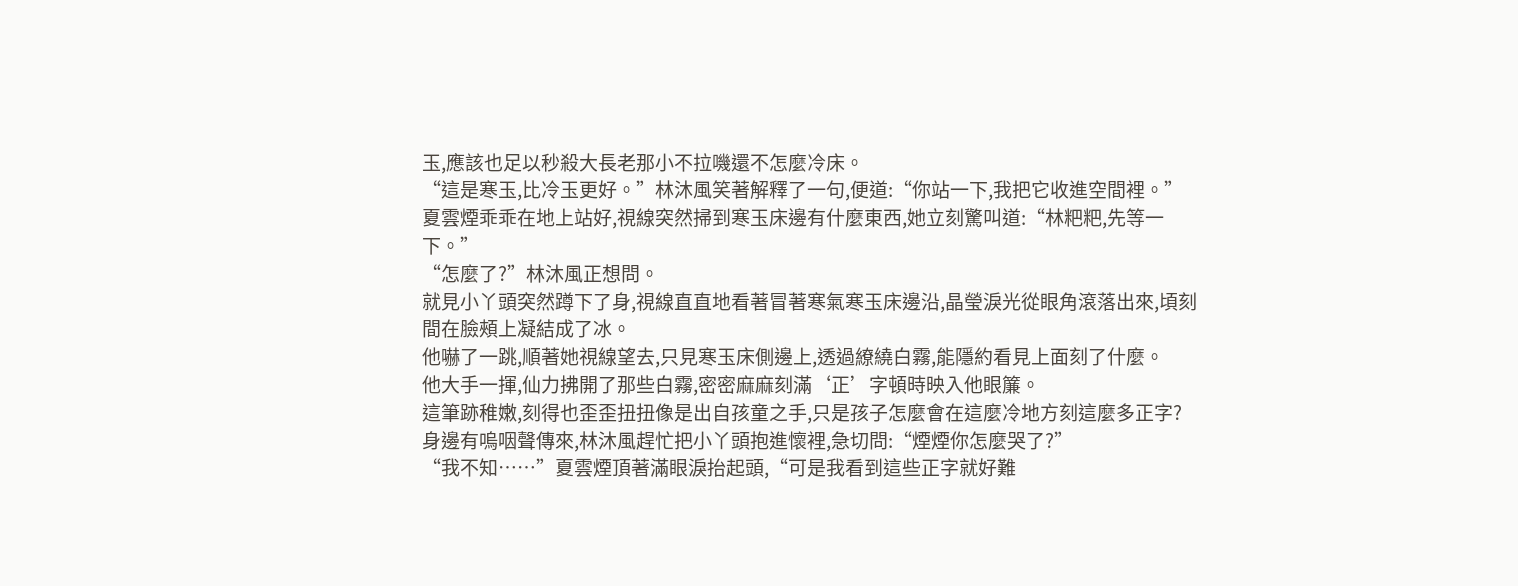玉,應該也足以秒殺大長老那小不拉嘰還不怎麼冷床。
“這是寒玉,比冷玉更好。”林沐風笑著解釋了一句,便道:“你站一下,我把它收進空間裡。”
夏雲煙乖乖在地上站好,視線突然掃到寒玉床邊有什麼東西,她立刻驚叫道:“林粑粑,先等一下。”
“怎麼了?”林沐風正想問。
就見小丫頭突然蹲下了身,視線直直地看著冒著寒氣寒玉床邊沿,晶瑩淚光從眼角滾落出來,頃刻間在臉頰上凝結成了冰。
他嚇了一跳,順著她視線望去,只見寒玉床側邊上,透過繚繞白霧,能隱約看見上面刻了什麼。
他大手一揮,仙力拂開了那些白霧,密密麻麻刻滿‘正’字頓時映入他眼簾。
這筆跡稚嫩,刻得也歪歪扭扭像是出自孩童之手,只是孩子怎麼會在這麼冷地方刻這麼多正字?
身邊有嗚咽聲傳來,林沐風趕忙把小丫頭抱進懷裡,急切問:“煙煙你怎麼哭了?”
“我不知……”夏雲煙頂著滿眼淚抬起頭,“可是我看到這些正字就好難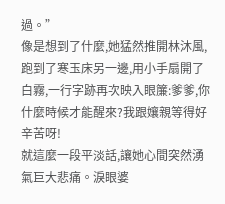過。”
像是想到了什麼,她猛然推開林沐風,跑到了寒玉床另一邊,用小手扇開了白霧,一行字跡再次映入眼簾:爹爹,你什麼時候才能醒來?我跟孃親等得好辛苦呀!
就這麼一段平淡話,讓她心間突然湧氣巨大悲痛。淚眼婆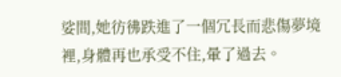娑間,她彷彿跌進了一個冗長而悲傷夢境裡,身體再也承受不住,暈了過去。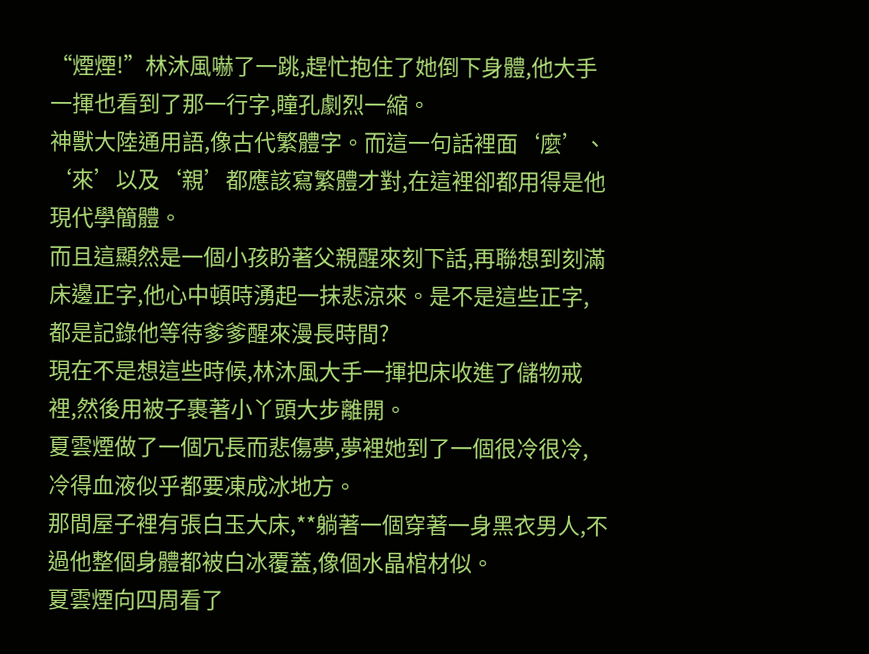“煙煙!”林沐風嚇了一跳,趕忙抱住了她倒下身體,他大手一揮也看到了那一行字,瞳孔劇烈一縮。
神獸大陸通用語,像古代繁體字。而這一句話裡面‘麼’、‘來’以及‘親’都應該寫繁體才對,在這裡卻都用得是他現代學簡體。
而且這顯然是一個小孩盼著父親醒來刻下話,再聯想到刻滿床邊正字,他心中頓時湧起一抹悲涼來。是不是這些正字,都是記錄他等待爹爹醒來漫長時間?
現在不是想這些時候,林沐風大手一揮把床收進了儲物戒裡,然後用被子裹著小丫頭大步離開。
夏雲煙做了一個冗長而悲傷夢,夢裡她到了一個很冷很冷,冷得血液似乎都要凍成冰地方。
那間屋子裡有張白玉大床,**躺著一個穿著一身黑衣男人,不過他整個身體都被白冰覆蓋,像個水晶棺材似。
夏雲煙向四周看了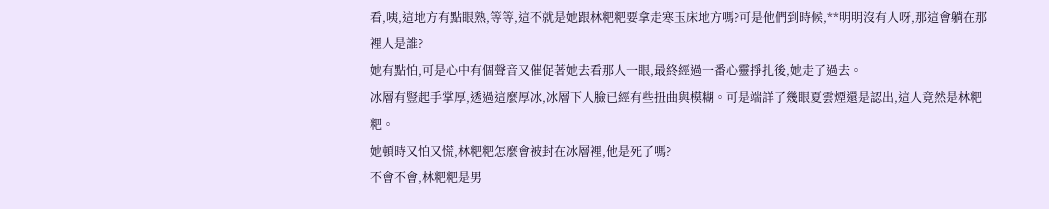看,咦,這地方有點眼熟,等等,這不就是她跟林粑粑要拿走寒玉床地方嗎?可是他們到時候,**明明沒有人呀,那這會躺在那裡人是誰?
她有點怕,可是心中有個聲音又催促著她去看那人一眼,最終經過一番心靈掙扎後,她走了過去。
冰層有豎起手掌厚,透過這麼厚冰,冰層下人臉已經有些扭曲與模糊。可是端詳了幾眼夏雲煙還是認出,這人竟然是林粑粑。
她頓時又怕又慌,林粑粑怎麼會被封在冰層裡,他是死了嗎?
不會不會,林粑粑是男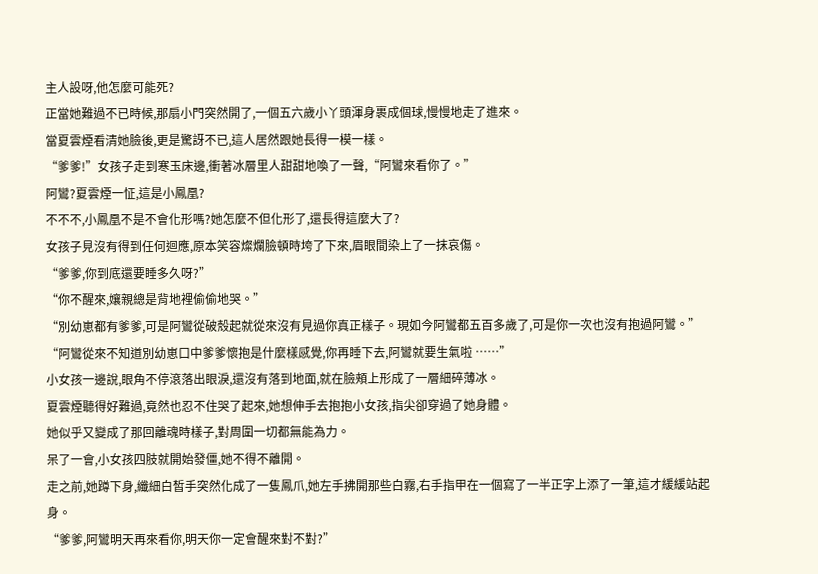主人設呀,他怎麼可能死?
正當她難過不已時候,那扇小門突然開了,一個五六歲小丫頭渾身裹成個球,慢慢地走了進來。
當夏雲煙看清她臉後,更是驚訝不已,這人居然跟她長得一模一樣。
“爹爹!”女孩子走到寒玉床邊,衝著冰層里人甜甜地喚了一聲,“阿鸞來看你了。”
阿鸞?夏雲煙一怔,這是小鳳凰?
不不不,小鳳凰不是不會化形嗎?她怎麼不但化形了,還長得這麼大了?
女孩子見沒有得到任何迴應,原本笑容燦爛臉頓時垮了下來,眉眼間染上了一抹哀傷。
“爹爹,你到底還要睡多久呀?”
“你不醒來,孃親總是背地裡偷偷地哭。”
“別幼崽都有爹爹,可是阿鸞從破殼起就從來沒有見過你真正樣子。現如今阿鸞都五百多歲了,可是你一次也沒有抱過阿鸞。”
“阿鸞從來不知道別幼崽口中爹爹懷抱是什麼樣感覺,你再睡下去,阿鸞就要生氣啦 ……”
小女孩一邊說,眼角不停滾落出眼淚,還沒有落到地面,就在臉頰上形成了一層細碎薄冰。
夏雲煙聽得好難過,竟然也忍不住哭了起來,她想伸手去抱抱小女孩,指尖卻穿過了她身體。
她似乎又變成了那回離魂時樣子,對周圍一切都無能為力。
呆了一會,小女孩四肢就開始發僵,她不得不離開。
走之前,她蹲下身,纖細白皙手突然化成了一隻鳳爪,她左手拂開那些白霧,右手指甲在一個寫了一半正字上添了一筆,這才緩緩站起身。
“爹爹,阿鸞明天再來看你,明天你一定會醒來對不對?”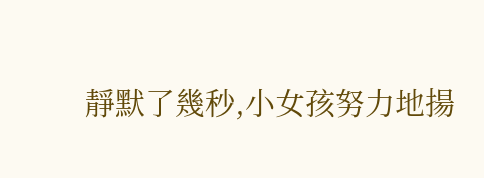靜默了幾秒,小女孩努力地揚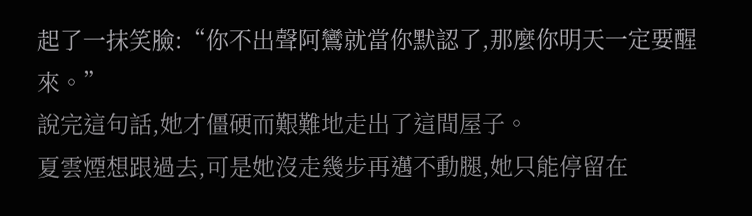起了一抹笑臉:“你不出聲阿鸞就當你默認了,那麼你明天一定要醒來。”
說完這句話,她才僵硬而艱難地走出了這間屋子。
夏雲煙想跟過去,可是她沒走幾步再邁不動腿,她只能停留在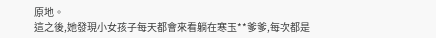原地。
這之後,她發現小女孩子每天都會來看躺在寒玉**爹爹,每次都是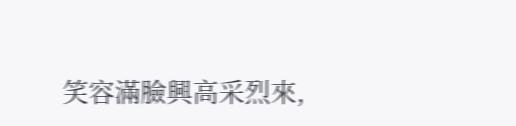笑容滿臉興高采烈來,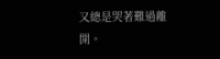又總是哭著難過離開。